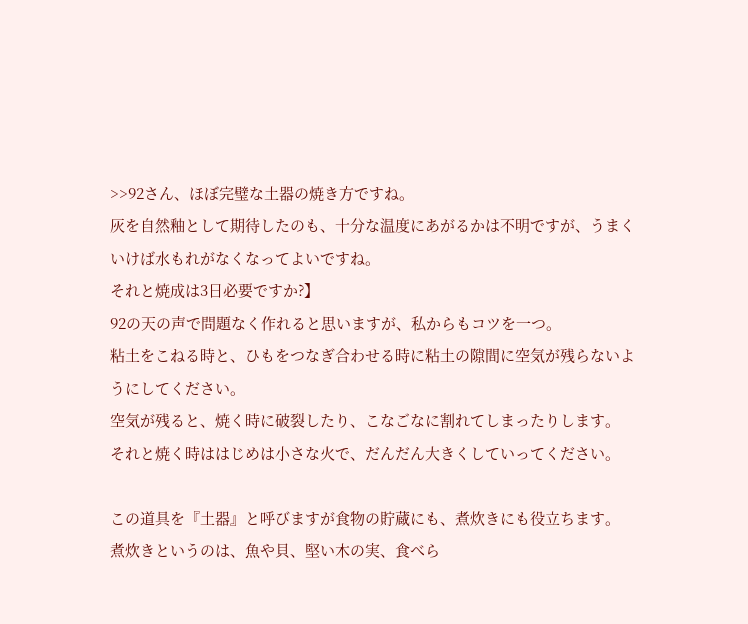>>92さん、ほぼ完璧な土器の焼き方ですね。
灰を自然釉として期待したのも、十分な温度にあがるかは不明ですが、うまくいけば水もれがなくなってよいですね。
それと焼成は3日必要ですか?】
92の天の声で問題なく作れると思いますが、私からもコツを一つ。
粘土をこねる時と、ひもをつなぎ合わせる時に粘土の隙間に空気が残らないようにしてください。
空気が残ると、焼く時に破裂したり、こなごなに割れてしまったりします。
それと焼く時ははじめは小さな火で、だんだん大きくしていってください。

この道具を『土器』と呼びますが食物の貯蔵にも、煮炊きにも役立ちます。
煮炊きというのは、魚や貝、堅い木の実、食べら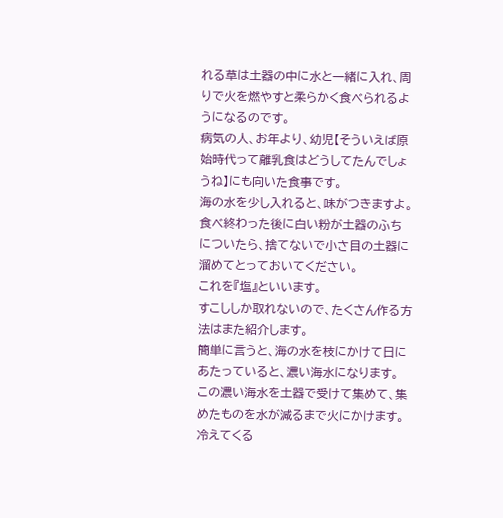れる草は土器の中に水と一緒に入れ、周りで火を燃やすと柔らかく食べられるようになるのです。
病気の人、お年より、幼児【そういえば原始時代って離乳食はどうしてたんでしょうね】にも向いた食事です。
海の水を少し入れると、味がつきますよ。食べ終わった後に白い粉が土器のふちについたら、捨てないで小さ目の土器に溜めてとっておいてください。
これを『塩』といいます。
すこししか取れないので、たくさん作る方法はまた紹介します。
簡単に言うと、海の水を枝にかけて日にあたっていると、濃い海水になります。
この濃い海水を土器で受けて集めて、集めたものを水が減るまで火にかけます。
冷えてくる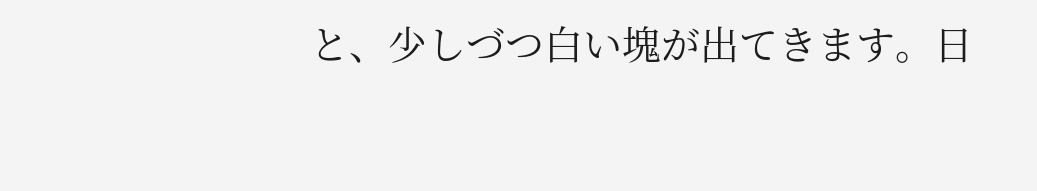と、少しづつ白い塊が出てきます。日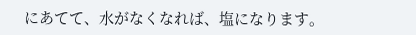にあてて、水がなくなれば、塩になります。